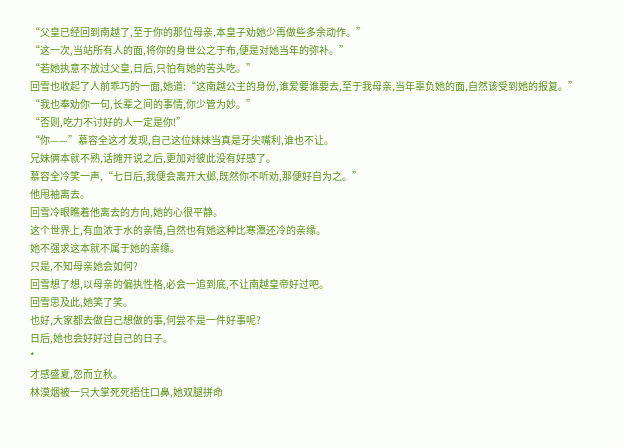“父皇已经回到南越了,至于你的那位母亲,本皇子劝她少再做些多余动作。”
“这一次,当站所有人的面,将你的身世公之于布,便是对她当年的弥补。”
“若她执意不放过父皇,日后,只怕有她的苦头吃。”
回雪也收起了人前乖巧的一面,她道:“这南越公主的身份,谁爱要谁要去,至于我母亲,当年辜负她的面,自然该受到她的报复。”
“我也奉劝你一句,长辈之间的事情,你少管为妙。”
“否则,吃力不讨好的人一定是你!”
“你——”慕容全这才发现,自己这位妹妹当真是牙尖嘴利,谁也不让。
兄妹俩本就不熟,话摊开说之后,更加对彼此没有好感了。
慕容全冷笑一声,“七日后,我便会离开大邺,既然你不听劝,那便好自为之。”
他甩袖离去。
回雪冷眼瞧着他离去的方向,她的心很平静。
这个世界上,有血浓于水的亲情,自然也有她这种比寒潭还冷的亲缘。
她不强求这本就不属于她的亲缘。
只是,不知母亲她会如何?
回雪想了想,以母亲的偏执性格,必会一追到底,不让南越皇帝好过吧。
回雪思及此,她笑了笑。
也好,大家都去做自己想做的事,何尝不是一件好事呢?
日后,她也会好好过自己的日子。
*
才感盛夏,忽而立秋。
林漠烟被一只大掌死死捂住口鼻,她双腿拼命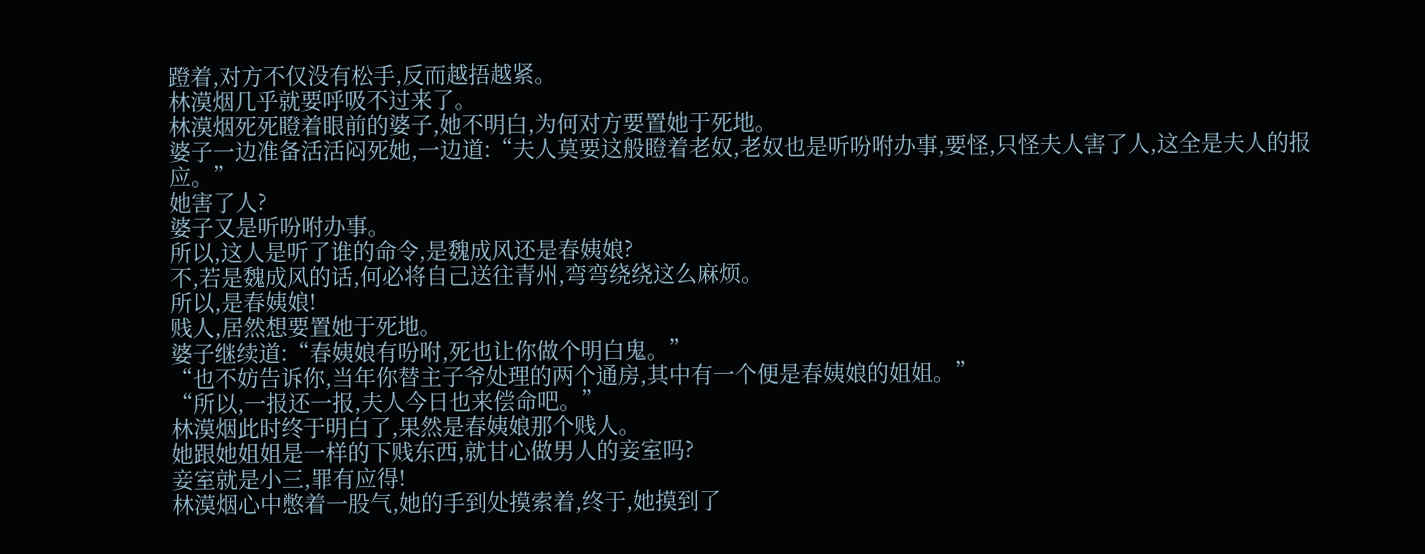蹬着,对方不仅没有松手,反而越捂越紧。
林漠烟几乎就要呼吸不过来了。
林漠烟死死瞪着眼前的婆子,她不明白,为何对方要置她于死地。
婆子一边准备活活闷死她,一边道:“夫人莫要这般瞪着老奴,老奴也是听吩咐办事,要怪,只怪夫人害了人,这全是夫人的报应。”
她害了人?
婆子又是听吩咐办事。
所以,这人是听了谁的命令,是魏成风还是春姨娘?
不,若是魏成风的话,何必将自己送往青州,弯弯绕绕这么麻烦。
所以,是春姨娘!
贱人,居然想要置她于死地。
婆子继续道:“春姨娘有吩咐,死也让你做个明白鬼。”
“也不妨告诉你,当年你替主子爷处理的两个通房,其中有一个便是春姨娘的姐姐。”
“所以,一报还一报,夫人今日也来偿命吧。”
林漠烟此时终于明白了,果然是春姨娘那个贱人。
她跟她姐姐是一样的下贱东西,就甘心做男人的妾室吗?
妾室就是小三,罪有应得!
林漠烟心中憋着一股气,她的手到处摸索着,终于,她摸到了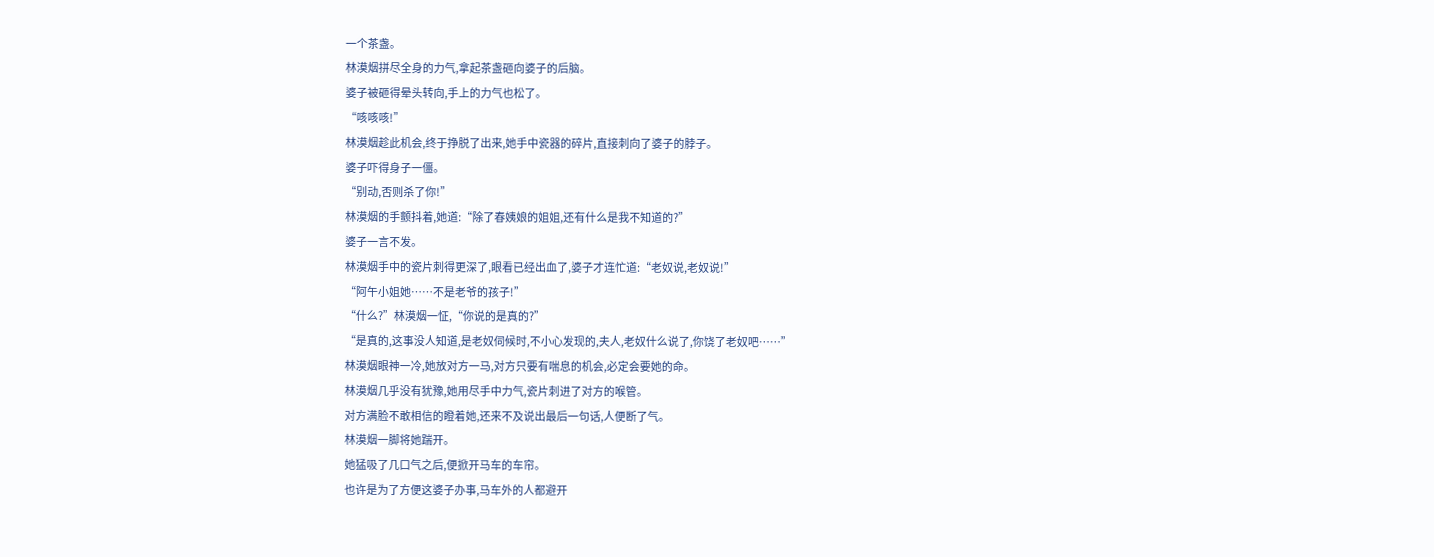一个茶盏。
林漠烟拼尽全身的力气,拿起茶盏砸向婆子的后脑。
婆子被砸得晕头转向,手上的力气也松了。
“咳咳咳!”
林漠烟趁此机会,终于挣脱了出来,她手中瓷器的碎片,直接刺向了婆子的脖子。
婆子吓得身子一僵。
“别动,否则杀了你!”
林漠烟的手颤抖着,她道:“除了春姨娘的姐姐,还有什么是我不知道的?”
婆子一言不发。
林漠烟手中的瓷片刺得更深了,眼看已经出血了,婆子才连忙道:“老奴说,老奴说!”
“阿午小姐她……不是老爷的孩子!”
“什么?”林漠烟一怔,“你说的是真的?”
“是真的,这事没人知道,是老奴伺候时,不小心发现的,夫人,老奴什么说了,你饶了老奴吧……”
林漠烟眼神一冷,她放对方一马,对方只要有喘息的机会,必定会要她的命。
林漠烟几乎没有犹豫,她用尽手中力气,瓷片刺进了对方的喉管。
对方满脸不敢相信的瞪着她,还来不及说出最后一句话,人便断了气。
林漠烟一脚将她踹开。
她猛吸了几口气之后,便掀开马车的车帘。
也许是为了方便这婆子办事,马车外的人都避开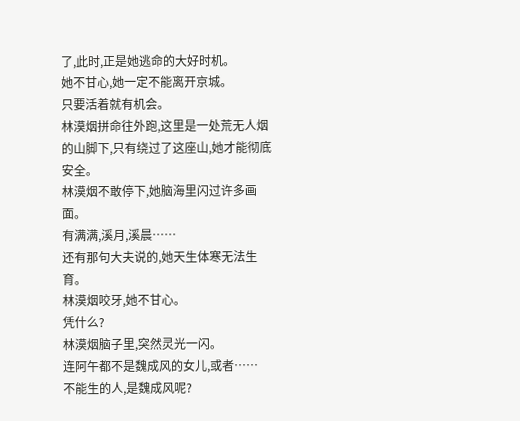了,此时,正是她逃命的大好时机。
她不甘心,她一定不能离开京城。
只要活着就有机会。
林漠烟拼命往外跑,这里是一处荒无人烟的山脚下,只有绕过了这座山,她才能彻底安全。
林漠烟不敢停下,她脑海里闪过许多画面。
有满满,溪月,溪晨……
还有那句大夫说的,她天生体寒无法生育。
林漠烟咬牙,她不甘心。
凭什么?
林漠烟脑子里,突然灵光一闪。
连阿午都不是魏成风的女儿,或者……
不能生的人,是魏成风呢?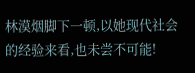林漠烟脚下一顿,以她现代社会的经验来看,也未尝不可能!